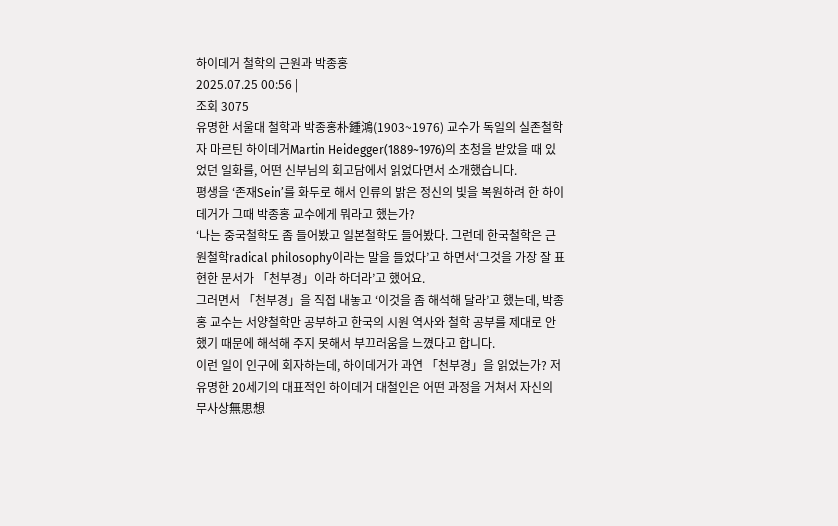하이데거 철학의 근원과 박종홍
2025.07.25 00:56 |
조회 3075
유명한 서울대 철학과 박종홍朴鍾鴻(1903~1976) 교수가 독일의 실존철학자 마르틴 하이데거Martin Heidegger(1889~1976)의 초청을 받았을 때 있었던 일화를, 어떤 신부님의 회고담에서 읽었다면서 소개했습니다.
평생을 ‘존재Sein’를 화두로 해서 인류의 밝은 정신의 빛을 복원하려 한 하이데거가 그때 박종홍 교수에게 뭐라고 했는가?
‘나는 중국철학도 좀 들어봤고 일본철학도 들어봤다. 그런데 한국철학은 근원철학radical philosophy이라는 말을 들었다’고 하면서‘그것을 가장 잘 표현한 문서가 「천부경」이라 하더라’고 했어요.
그러면서 「천부경」을 직접 내놓고 ‘이것을 좀 해석해 달라’고 했는데, 박종홍 교수는 서양철학만 공부하고 한국의 시원 역사와 철학 공부를 제대로 안 했기 때문에 해석해 주지 못해서 부끄러움을 느꼈다고 합니다.
이런 일이 인구에 회자하는데, 하이데거가 과연 「천부경」을 읽었는가? 저 유명한 20세기의 대표적인 하이데거 대철인은 어떤 과정을 거쳐서 자신의 무사상無思想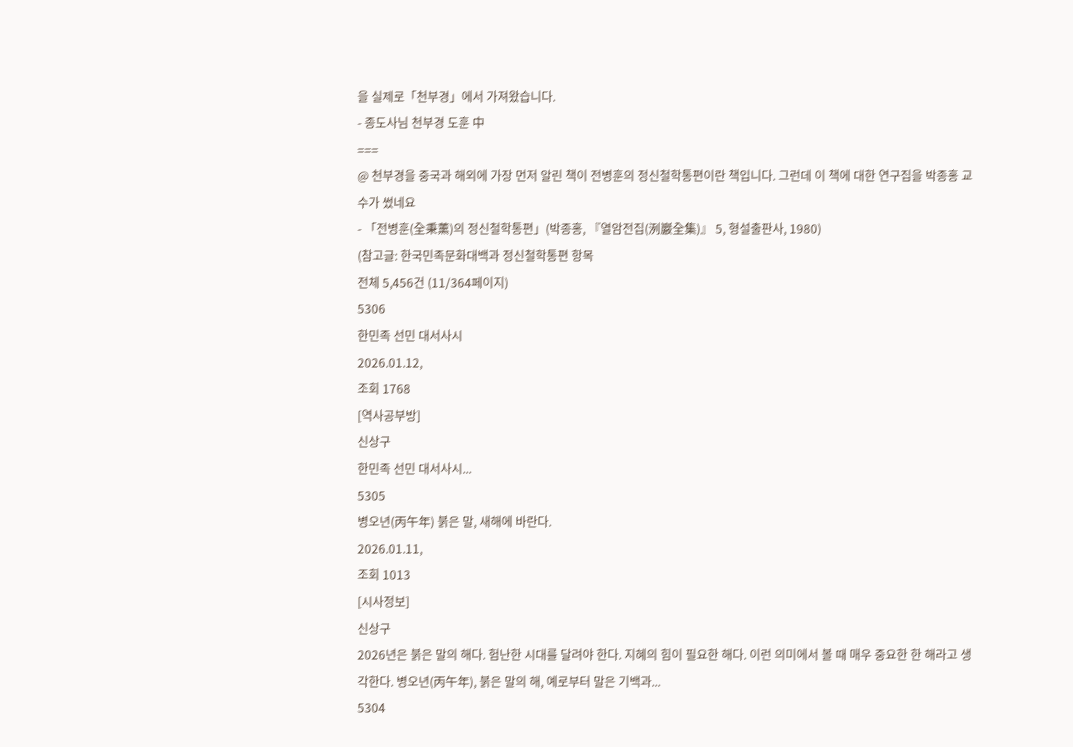을 실제로「천부경」에서 가져왔습니다.
- 종도사님 천부경 도훈 中
===
@ 천부경을 중국과 해외에 가장 먼저 알린 책이 전병훈의 정신철학통편이란 책입니다. 그런데 이 책에 대한 연구집을 박종홍 교수가 썼네요
- 「전병훈(全秉薰)의 정신철학통편」(박종홍, 『열암전집(洌巖全集)』 5, 형설출판사, 1980)
(참고글: 한국민족문화대백과 정신철학통편 항목
전체 5,456건 (11/364페이지)
5306
한민족 선민 대서사시
2026.01.12,
조회 1768
[역사공부방]
신상구
한민족 선민 대서사시...
5305
병오년(丙午年) 붉은 말, 새해에 바란다.
2026.01.11,
조회 1013
[시사정보]
신상구
2026년은 붉은 말의 해다. 험난한 시대를 달려야 한다. 지혜의 힘이 필요한 해다. 이런 의미에서 볼 때 매우 중요한 한 해라고 생각한다. 병오년(丙午年), 붉은 말의 해, 예로부터 말은 기백과...
5304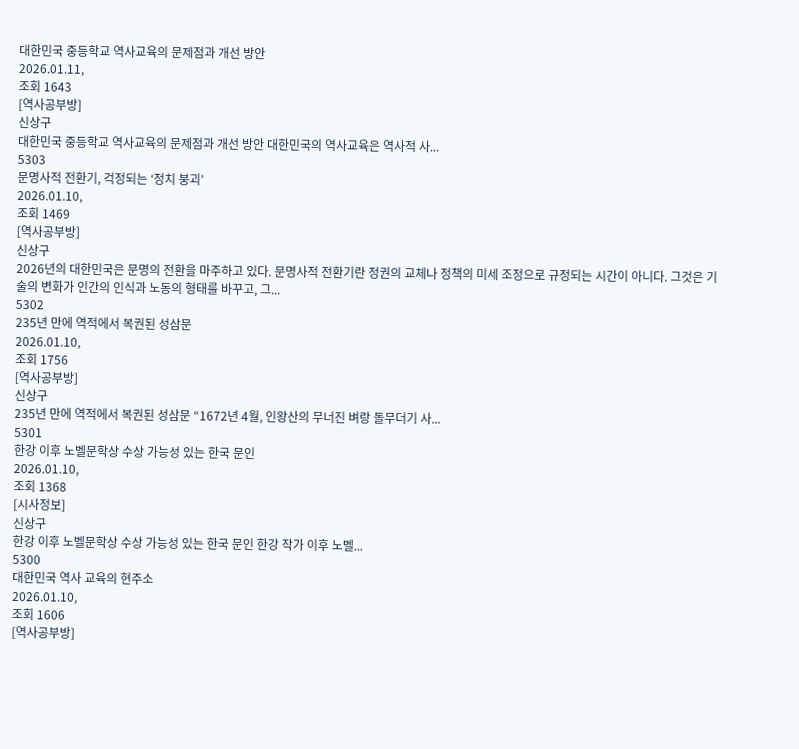대한민국 중등학교 역사교육의 문제점과 개선 방안
2026.01.11,
조회 1643
[역사공부방]
신상구
대한민국 중등학교 역사교육의 문제점과 개선 방안 대한민국의 역사교육은 역사적 사...
5303
문명사적 전환기, 걱정되는 ‘정치 붕괴’
2026.01.10,
조회 1469
[역사공부방]
신상구
2026년의 대한민국은 문명의 전환을 마주하고 있다. 문명사적 전환기란 정권의 교체나 정책의 미세 조정으로 규정되는 시간이 아니다. 그것은 기술의 변화가 인간의 인식과 노동의 형태를 바꾸고, 그...
5302
235년 만에 역적에서 복권된 성삼문
2026.01.10,
조회 1756
[역사공부방]
신상구
235년 만에 역적에서 복권된 성삼문 “1672년 4월, 인왕산의 무너진 벼랑 돌무더기 사...
5301
한강 이후 노벨문학상 수상 가능성 있는 한국 문인
2026.01.10,
조회 1368
[시사정보]
신상구
한강 이후 노벨문학상 수상 가능성 있는 한국 문인 한강 작가 이후 노벨...
5300
대한민국 역사 교육의 현주소
2026.01.10,
조회 1606
[역사공부방]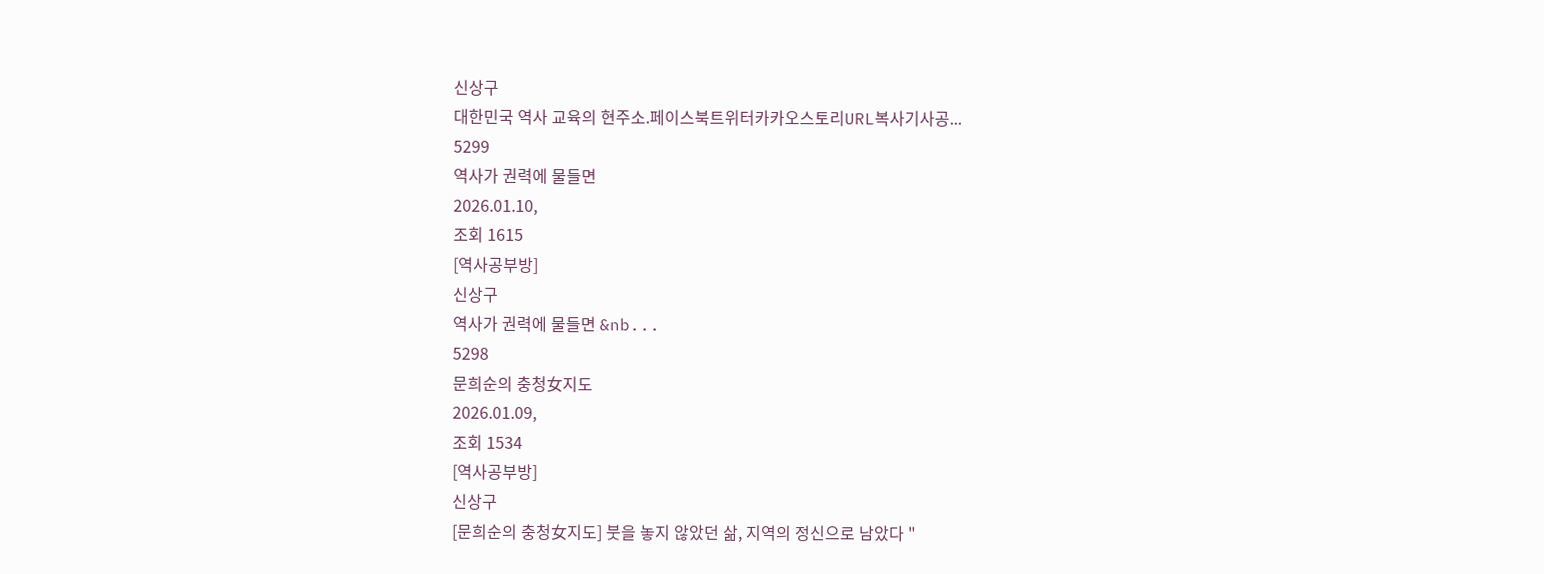신상구
대한민국 역사 교육의 현주소.페이스북트위터카카오스토리URL복사기사공...
5299
역사가 권력에 물들면
2026.01.10,
조회 1615
[역사공부방]
신상구
역사가 권력에 물들면 &nb...
5298
문희순의 충청女지도
2026.01.09,
조회 1534
[역사공부방]
신상구
[문희순의 충청女지도] 붓을 놓지 않았던 삶, 지역의 정신으로 남았다 "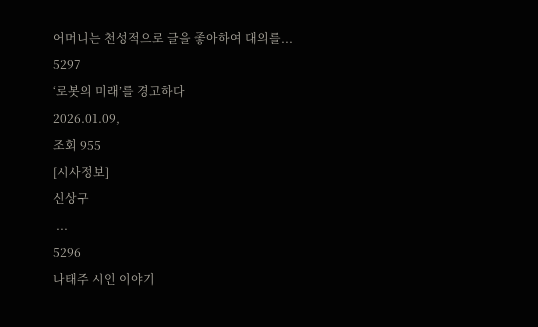어머니는 천성적으로 글을 좋아하여 대의를...
5297
‘로봇의 미래’를 경고하다
2026.01.09,
조회 955
[시사정보]
신상구
 ...
5296
나태주 시인 이야기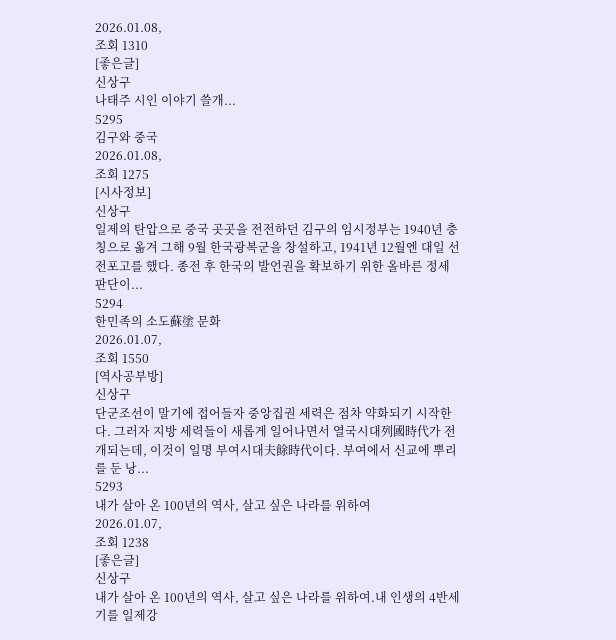2026.01.08,
조회 1310
[좋은글]
신상구
나태주 시인 이야기 쓸개...
5295
김구와 중국
2026.01.08,
조회 1275
[시사정보]
신상구
일제의 탄압으로 중국 곳곳을 전전하던 김구의 임시정부는 1940년 충칭으로 옮겨 그해 9월 한국광복군을 창설하고, 1941년 12월엔 대일 선전포고를 했다. 종전 후 한국의 발언권을 확보하기 위한 올바른 정세 판단이...
5294
한민족의 소도蘇塗 문화
2026.01.07,
조회 1550
[역사공부방]
신상구
단군조선이 말기에 접어들자 중앙집권 세력은 점차 약화되기 시작한다. 그러자 지방 세력들이 새롭게 일어나면서 열국시대列國時代가 전개되는데, 이것이 일명 부여시대夫餘時代이다. 부여에서 신교에 뿌리를 둔 낭...
5293
내가 살아 온 100년의 역사, 살고 싶은 나라를 위하여
2026.01.07,
조회 1238
[좋은글]
신상구
내가 살아 온 100년의 역사, 살고 싶은 나라를 위하여.내 인생의 4반세기를 일제강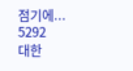점기에...
5292
대한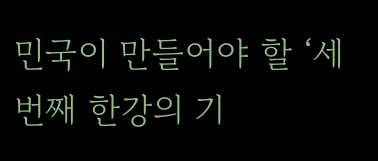민국이 만들어야 할 ‘세 번째 한강의 기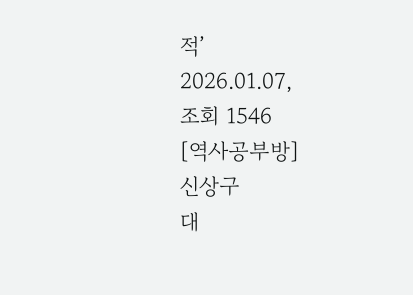적’
2026.01.07,
조회 1546
[역사공부방]
신상구
대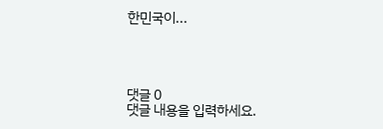한민국이...




댓글 0
댓글 내용을 입력하세요.